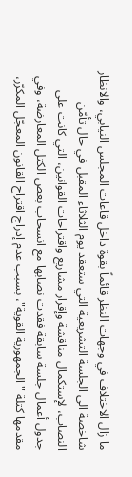ما زال الاختلاف في وجهات النظر قائماً بقوة داخل قاعات المجلس النيابي، والانظار شاخصة الى الجلسة التشريعية التي ستعقد يوم الثلاثاء المقبل في حال تأمّن النصاب، لإستكمال مناقشة وإقرار مشاريع واقتراحات القوانين، التي كانت على جدول أعمال جلسة سابقة فقدت نصابها مع انسحاب بعص الكتل المعارضة، وفي مقدمها كتلة "الجمهورية القوية"، بسبب عدم إدراج اقتراح القانون المعجّل المكرّر،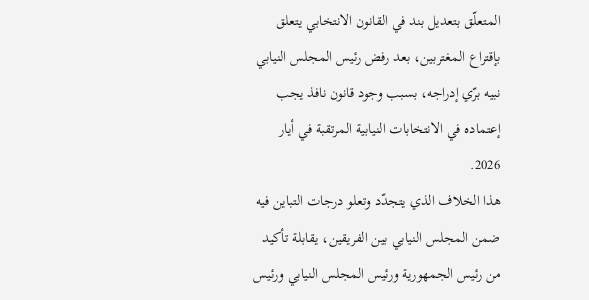المتعلّق بتعديل بند في القانون الانتخابي يتعلق بإقتراع المغتربين، بعد رفض رئيس المجلس النيابي نبيه برّي إدراجه، بسبب وجود قانون نافذ يجب إعتماده في الانتخابات النيابية المرتقبة في أيار 2026.
هذا الخلاف الذي يتجدّد وتعلو درجات التباين فيه ضمن المجلس النيابي بين الفريقين، يقابلة تأكيد من رئيس الجمهورية ورئيس المجلس النيابي ورئيس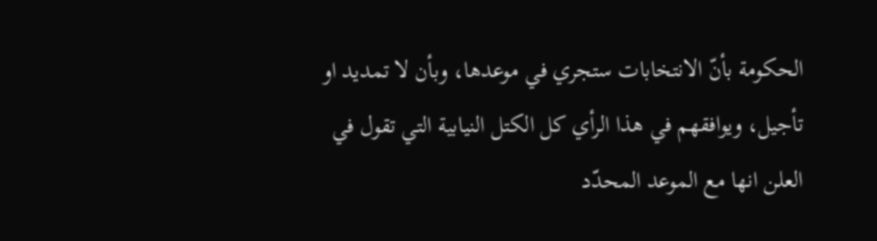الحكومة بأنّ الانتخابات ستجري في موعدها، وبأن لا تمديد او تأجيل، ويوافقهم في هذا الرأي كل الكتل النيابية التي تقول في العلن انها مع الموعد المحدّد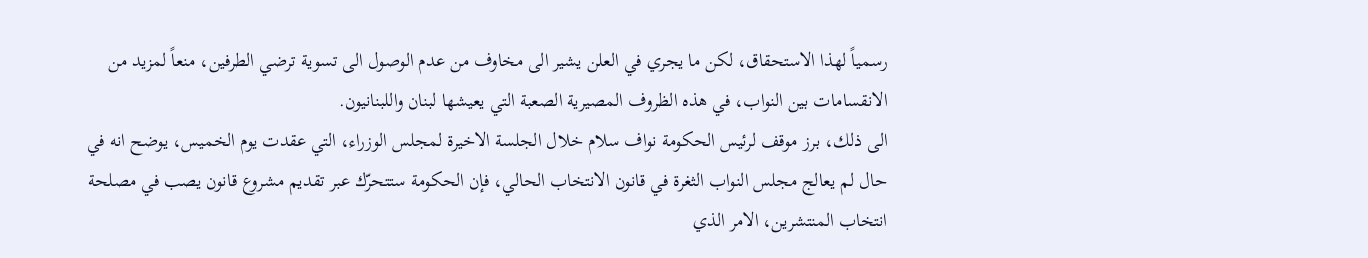رسمياً لهذا الاستحقاق، لكن ما يجري في العلن يشير الى مخاوف من عدم الوصول الى تسوية ترضي الطرفين، منعاً لمزيد من الانقسامات بين النواب، في هذه الظروف المصيرية الصعبة التي يعيشها لبنان واللبنانيون.
الى ذلك، برز موقف لرئيس الحكومة نواف سلام خلال الجلسة الاخيرة لمجلس الوزراء، التي عقدت يوم الخميس، يوضح انه في حال لم يعالج مجلس النواب الثغرة في قانون الانتخاب الحالي، فإن الحكومة ستتحرّك عبر تقديم مشروع قانون يصب في مصلحة انتخاب المنتشرين، الامر الذي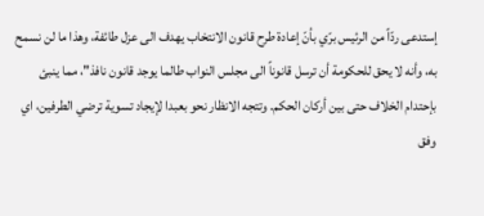إستدعى ردّاً من الرئيس برّي بأنّ إعادة طرح قانون الانتخاب يهدف الى عزل طائفة، وهذا ما لن نسمح به، وأنه لا يحق للحكومة أن ترسل قانوناً الى مجلس النواب طالما يوجد قانون نافذ"، مما ينبئ بإحتدام الخلاف حتى بين أركان الحكم. وتتجه الانظار نحو بعبدا لإيجاد تسوية ترضي الطرفين، اي وفق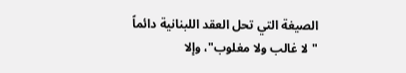الصيغة التي تحل العقد اللبنانية دائماً " لا غالب ولا مغلوب"، وإلا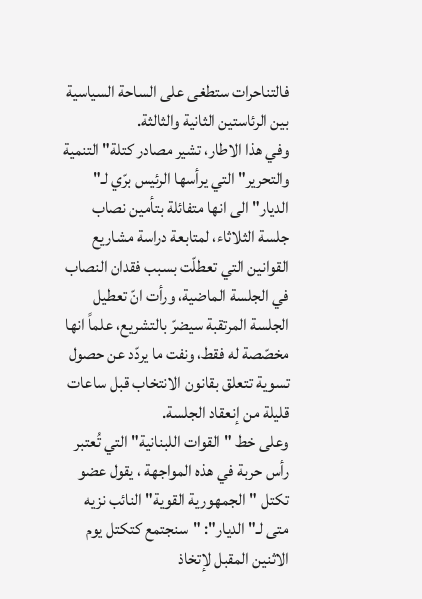فالتناحرات ستطغى على الساحة السياسية بين الرئاستين الثانية والثالثة.
وفي هذا الاطار، تشير مصادر كتلة" التنمية والتحرير" التي يرأسها الرئيس برّي لـ" الديار" الى انها متفائلة بتأمين نصاب جلسة الثلاثاء، لمتابعة دراسة مشاريع القوانين التي تعطلّت بسبب فقدان النصاب في الجلسة الماضية، ورأت انّ تعطيل الجلسة المرتقبة سيضرّ بالتشريع، علماً انها مخصّصة له فقط، ونفت ما يردّد عن حصول تسوية تتعلق بقانون الانتخاب قبل ساعات قليلة من إنعقاد الجلسة.
وعلى خط "القوات اللبنانية" التي تُعتبر رأس حربة في هذه المواجهة ، يقول عضو تكتل "الجمهورية القوية" النائب نزيه متى لـ" الديار": "سنجتمع كتكتل يوم الاثنين المقبل لإتخاذ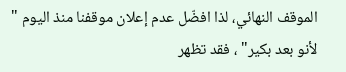الموقف النهائي، لذا افضّل عدم إعلان موقفنا منذ اليوم " لأنو بعد بكير" ، فقد تظهر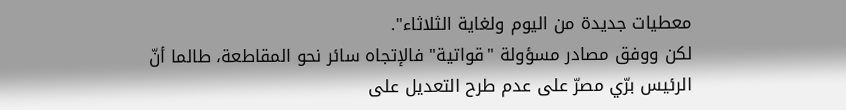معطيات جديدة من اليوم ولغاية الثلاثاء".
لكن ووفق مصادر مسؤولة "قواتية" فالإتجاه سائر نحو المقاطعة، طالما أنّ الرئيس برّي مصرّ على عدم طرح التعديل على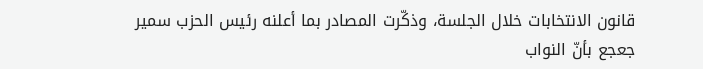قانون الانتخابات خلال الجلسة، وذكّرت المصادر بما أعلنه رئيس الحزب سمير جعجع بأنّ النواب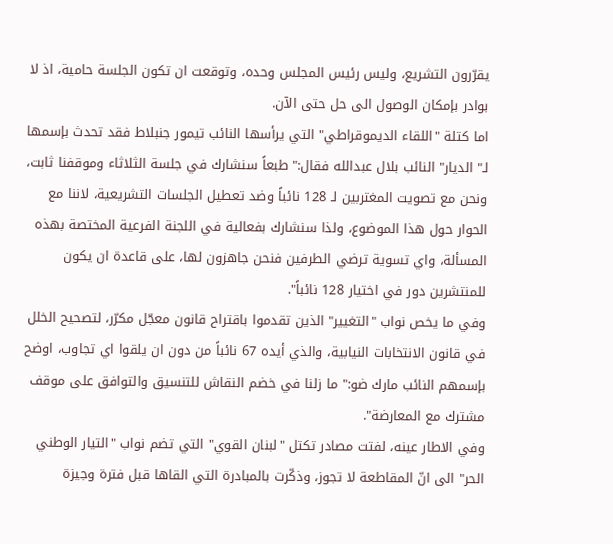يقرّرون التشريع، وليس رئيس المجلس وحده، وتوقعت ان تكون الجلسة حامية، اذ لا بوادر بإمكان الوصول الى حل حتى الآن.
اما كتلة "اللقاء الديموقراطي" التي يرأسها النائب تيمور جنبلاط فقد تحدث بإسمها لـ" الديار" النائب بلال عبدالله فقال:" طبعاً سنشارك في جلسة الثلاثاء وموقفنا ثابت، ونحن مع تصويت المغتربين لـ 128 نائباً وضد تعطيل الجلسات التشريعية، لاننا مع الحوار حول هذا الموضوع، ولذا سنشارك بفعالية في اللجنة الفرعية المختصة بهذه المسألة، واي تسوية ترضي الطرفين فنحن جاهزون لها، على قاعدة ان يكون للمنتشرين دور في اختيار 128 نائباً".
وفي ما يخص نواب "التغيير" الذين تقدموا باقتراح قانون معجّل مكرّر، لتصحيح الخلل في قانون الانتخابات النيابية، والذي أيده 67 نائباً من دون ان يلقوا اي تجاوب، اوضح بإسمهم النائب مارك ضو:" ما زلنا في خضم النقاش للتنسيق والتوافق على موقف مشترك مع المعارضة".
وفي الاطار عينه، لفتت مصادر تكتل "لبنان القوي" التي تضم نواب "التيار الوطني الحر" الى انّ المقاطعة لا تجوز، وذكّرت بالمبادرة التي القاها قبل فترة وجيزة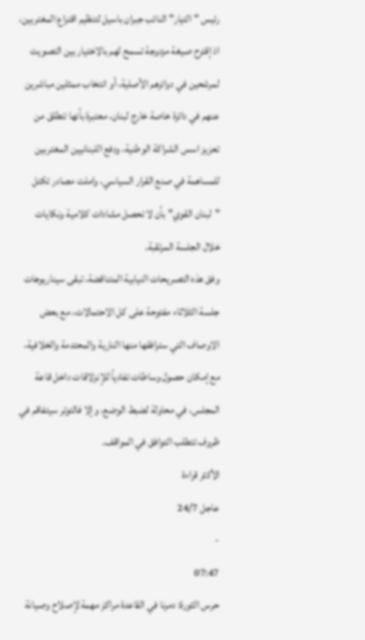رئيس "التيار" النائب جبران باسيل لتنظيم اقتراع المغتربين، اذ إقترح صيغة مزدوجة تسمح لهم بالاختيار بين التصويت لمرشحين في دوائرهم الأصلية، أو انتخاب ممثلين مباشرين عنهم في دائرة خاصة خارج لبنان، معتبرة بأنها تنطلق من تعزيز اسس الشراكة الوطنية، ودفع اللبنانيين المغتربين للمساهمة في صنع القرار السياسي، واملت مصادر تكتل "لبنان القوي" بأن لا تحصل مشادات كلامية ونكايات خلال الجلسة المرتقبة.
وفق هذه التصريحات النيابية المتناقضة، تبقى سيناريوهات جلسة الثلاثاء مفتوحة على كل الاحتمالات، مع بعض الاوصاف التي سترافقها منها النارية والمحتدمة والخلافية، مع إمكان حصول وساطات تفادياً للإنزلاقات داخل قاعة المجلس، في محاولة لضبط الوضع، وإلا فالتوتر سيتفاقم في ظروف تتطلب التوافق في المواقف.
الأكثر قراءة
عاجل 24/7
-
07:47
حرس الثورة: دمرنا في القاعدة مراكز مهمة لإصلاح وصيانة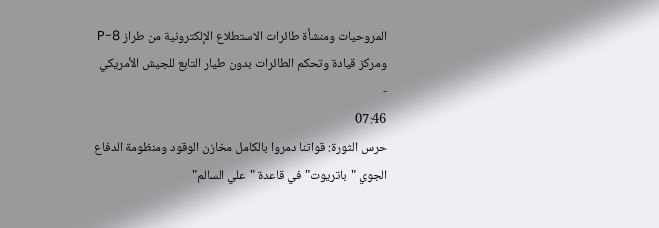المروحيات ومنشأة طائرات الاستطلاع الإلكترونية من طراز P-8 ومركز قيادة وتحكم الطائرات بدون طيار التابع للجيش الأمريكي
-
07:46
حرس الثورة: قواتنا دمروا بالكامل مخازن الوقود ومنظومة الدفاع الجوي "باتريوت" في قاعدة "علي السالم"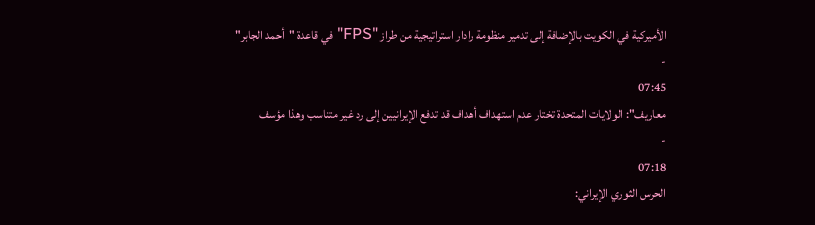الأميركية في الكويت بالإضافة إلى تدمير منظومة رادار استراتيجية من طراز "FPS" في قاعدة "أحمد الجابر"
-
07:45
معاريف": الولايات المتحدة تختار عدم استهداف أهداف قد تدفع الإيرانيين إلى رد غير متناسب وهذا مؤسف
-
07:18
الحرس الثوري الإيراني: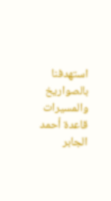استهدفنا بالصواريخ والمسيرات قاعدة أحمد الجابر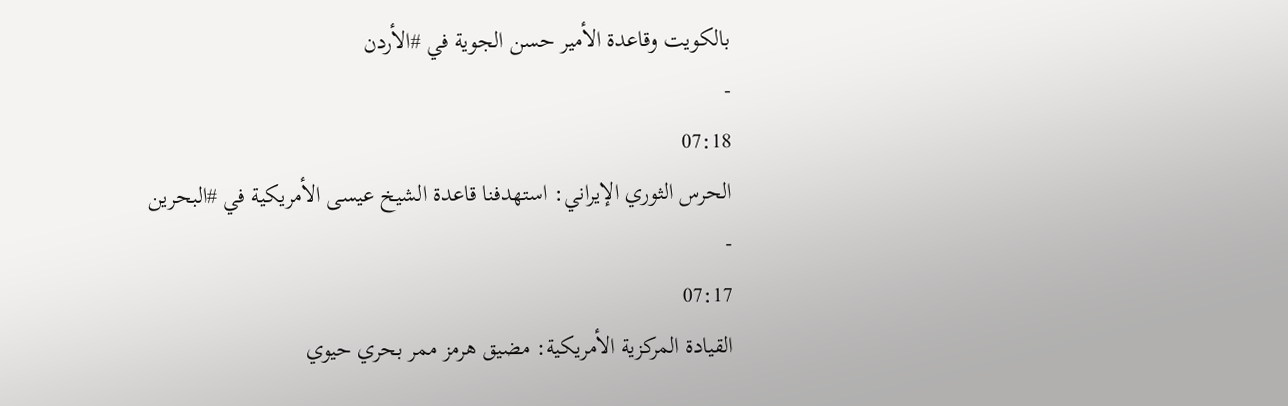بالكويت وقاعدة الأمير حسن الجوية في #الأردن
-
07:18
الحرس الثوري الإيراني: استهدفنا قاعدة الشيخ عيسى الأمريكية في #البحرين
-
07:17
القيادة المركزية الأمريكية: مضيق هرمز ممر بحري حيوي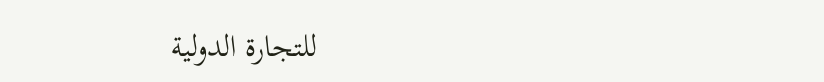للتجارة الدولية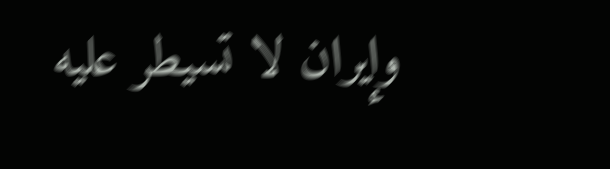وإيران لا تسيطر عليه